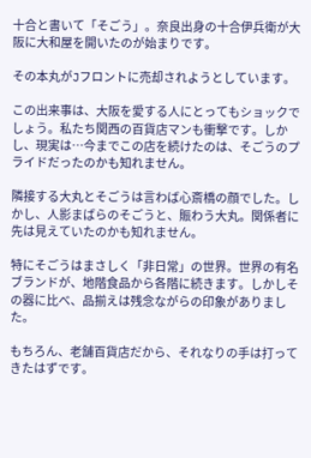十合と書いて「そごう」。奈良出身の十合伊兵衛が大阪に大和屋を開いたのが始まりです。

その本丸がJフロントに売却されようとしています。

この出来事は、大阪を愛する人にとってもショックでしょう。私たち関西の百貨店マンも衝撃です。しかし、現実は…今までこの店を続けたのは、そごうのプライドだったのかも知れません。

隣接する大丸とそごうは言わば心斎橋の顔でした。しかし、人影まばらのそごうと、賑わう大丸。関係者に先は見えていたのかも知れません。

特にそごうはまさしく「非日常」の世界。世界の有名ブランドが、地階食品から各階に続きます。しかしその器に比べ、品揃えは残念ながらの印象がありました。

もちろん、老舗百貨店だから、それなりの手は打ってきたはずです。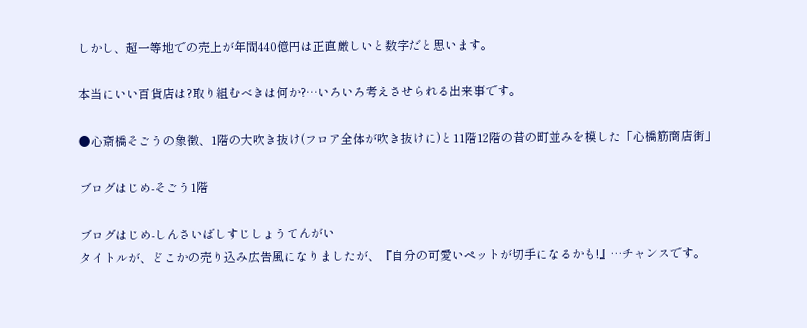しかし、超一等地での売上が年間440億円は正直厳しいと数字だと思います。

本当にいい百貨店は?取り組むべきは何か?…いろいろ考えさせられる出来事です。

●心斎橋そごうの象徴、1階の大吹き抜け(フロア全体が吹き抜けに)と11階12階の昔の町並みを模した「心橋筋商店街」

ブログはじめ-そごう1階

ブログはじめ-しんさいばしすじしょうてんがい
タイトルが、どこかの売り込み広告風になりましたが、『自分の可愛いペットが切手になるかも!』…チャンスです。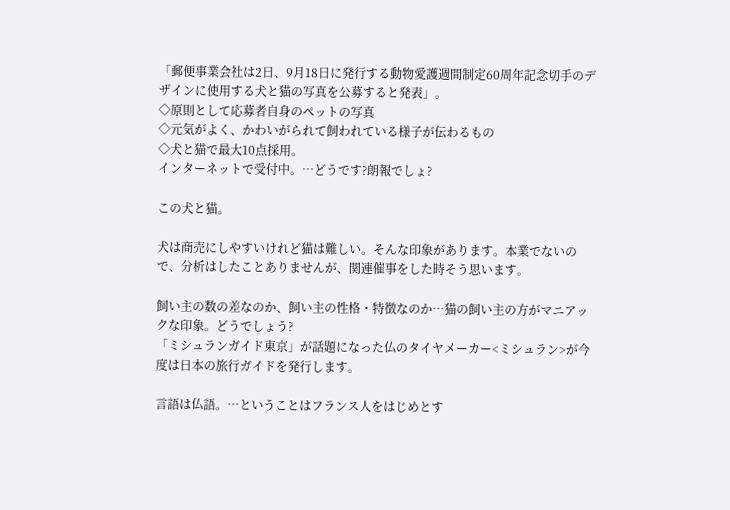「郵便事業会社は2日、9月18日に発行する動物愛護週間制定60周年記念切手のデザインに使用する犬と猫の写真を公募すると発表」。
◇原則として応募者自身のペットの写真
◇元気がよく、かわいがられて飼われている様子が伝わるもの
◇犬と猫で最大10点採用。
インターネットで受付中。…どうです?朗報でしょ?

この犬と猫。

犬は商売にしやすいけれど猫は難しい。そんな印象があります。本業でないので、分析はしたことありませんが、関連催事をした時そう思います。

飼い主の数の差なのか、飼い主の性格・特徴なのか…猫の飼い主の方がマニアックな印象。どうでしょう?
「ミシュランガイド東京」が話題になった仏のタイヤメーカー<ミシュラン>が今度は日本の旅行ガイドを発行します。

言語は仏語。…ということはフランス人をはじめとす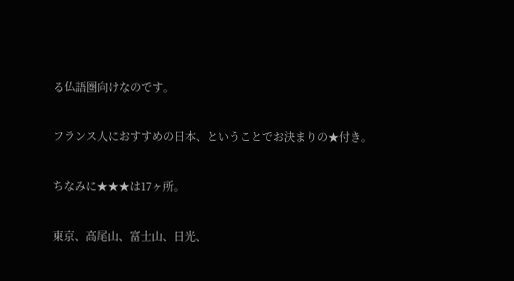る仏語圏向けなのです。

フランス人におすすめの日本、ということでお決まりの★付き。

ちなみに★★★は17ヶ所。

東京、高尾山、富士山、日光、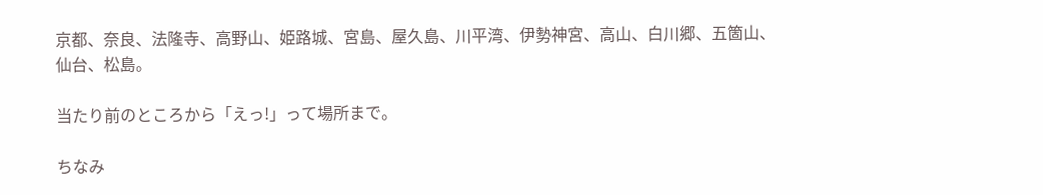京都、奈良、法隆寺、高野山、姫路城、宮島、屋久島、川平湾、伊勢神宮、高山、白川郷、五箇山、仙台、松島。

当たり前のところから「えっ!」って場所まで。

ちなみ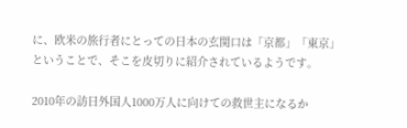に、欧米の旅行者にとっての日本の玄関口は「京都」「東京」ということで、そこを皮切りに紹介されているようです。

2010年の訪日外国人1000万人に向けての救世主になるか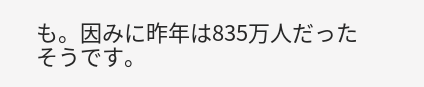も。因みに昨年は835万人だったそうです。